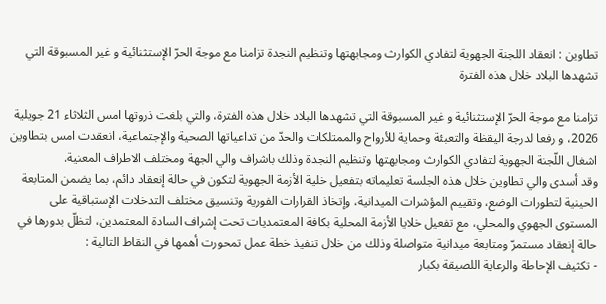تطاوين : انعقاد اللجنة الجهوية لتفادي الكوارث ومجابهتها وتنظيم النجدة تزامنا مع موجة الحرّ الإستثنائية و غير المسبوقة التي تشهدها البلاد خلال هذه الفترة

تزامنا مع موجة الحرّ الإستثنائية و غير المسبوقة التي تشهدها البلاد خلال هذه الفترة، والتي بلغت ذروتها امس الثلاثاء 21 جويلية 2026، و رفعا لدرجة اليقظة والتعبئة وحماية للأرواح والممتلكات والحدّ من تداعياتها الصحية والإجتماعية، انعقدت امس بتطاوين اشغال اللّجنة الجهوية لتفادي الكوارث ومجابهتها وتنظيم النجدة وذلك باشراف والي الجهة ومختلف الاطراف المعنية.
وقد أسدى والي تطاوين خلال هذه الجلسة تعليماته بتفعيل خلية الأزمة الجهوية لتكون في حالة إنعقاد دائم، بما يضمن المتابعة الحينية لتطورات الوضع، وتقييم المؤشرات الميدانية، وإتخاذ القرارات الفورية وتنسيق مختلف التدخلات الإستباقية على المستوى الجهوي والمحلي، مع تفعيل خلايا الأزمة المحلية بكافة المعتمديات تحت إشراف السادة المعتمدين، لتظلّ بدورها في حالة إنعقاد مستمرّ ومتابعة ميدانية متواصلة وذلك من خلال تنفيذ خطة عمل تمحورت أهمها في النقاط التالية :
- تكثيف الإحاطة والرعاية اللصيقة بكبار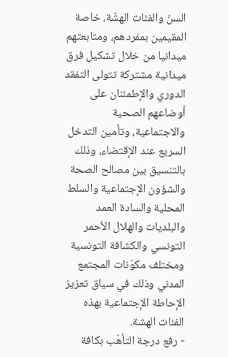السنّ والفئات الهشّة، خاصة المقيمين بمفردهم، ومتابعتهم ميدانيا من خلال تشكيل فرق ميدانية مشتركة تتولى التفقد الدوري والإطمئنان على أوضاعهم الصحية والاجتماعية، وتأمين التدخل السريع عند الإقتضاء، وذلك بالتنسيق بين مصالح الصحة والشؤون الإجتماعية والسلط المحلية والسادة العمد والبلديات والهلال الأحمر التونسي والكشافة التونسية ومختلف مكوّنات المجتمع المدني وذلك في سياق تعزيز الإحاطة الإجتماعية بهذه الفئات الهشة.
- رفع درجة التأهّب بكافة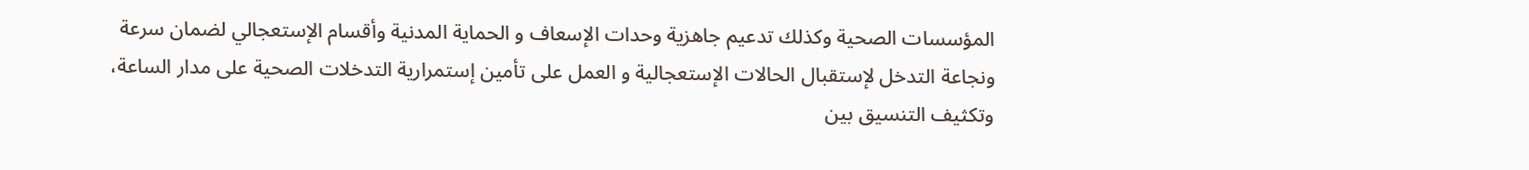المؤسسات الصحية وكذلك تدعيم جاهزية وحدات الإسعاف و الحماية المدنية وأقسام الإستعجالي لضمان سرعة ونجاعة التدخل لإستقبال الحالات الإستعجالية و العمل على تأمين إستمرارية التدخلات الصحية على مدار الساعة، وتكثيف التنسيق بين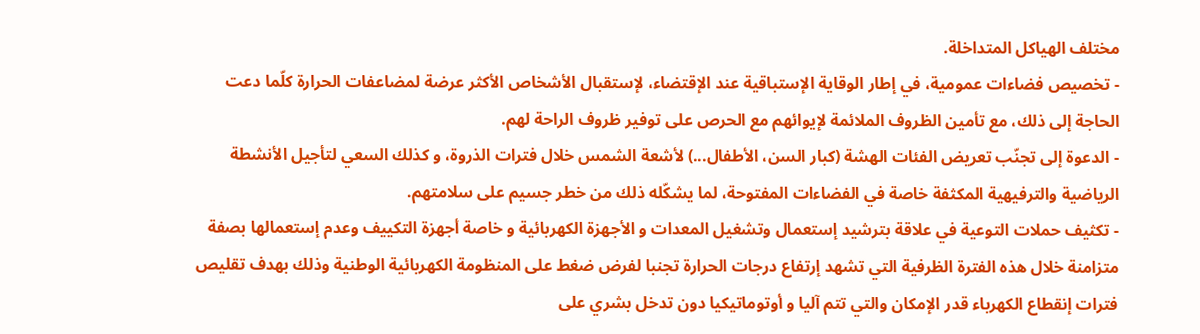مختلف الهياكل المتداخلة.
- تخصيص فضاءات عمومية، في إطار الوقاية الإستباقية عند الإقتضاء، لإستقبال الأشخاص الأكثر عرضة لمضاعفات الحرارة كلّما دعت الحاجة إلى ذلك، مع تأمين الظروف الملائمة لإيوائهم مع الحرص على توفير ظروف الراحة لهم.
- الدعوة إلى تجنّب تعريض الفئات الهشة (كبار السن، الأطفال...) لأشعة الشمس خلال فترات الذروة، و كذلك السعي لتأجيل الأنشطة الرياضية والترفيهية المكثفة خاصة في الفضاءات المفتوحة، لما يشكّله ذلك من خطر جسيم على سلامتهم.
- تكثيف حملات التوعية في علاقة بترشيد إستعمال وتشغيل المعدات و الأجهزة الكهربائية و خاصة أجهزة التكييف وعدم إستعمالها بصفة متزامنة خلال هذه الفترة الظرفية التي تشهد إرتفاع درجات الحرارة تجنبا لفرض ضغط على المنظومة الكهربائية الوطنية وذلك بهدف تقليص فترات إنقطاع الكهرباء قدر الإمكان والتي تتم آليا و أوتوماتيكيا دون تدخل بشري على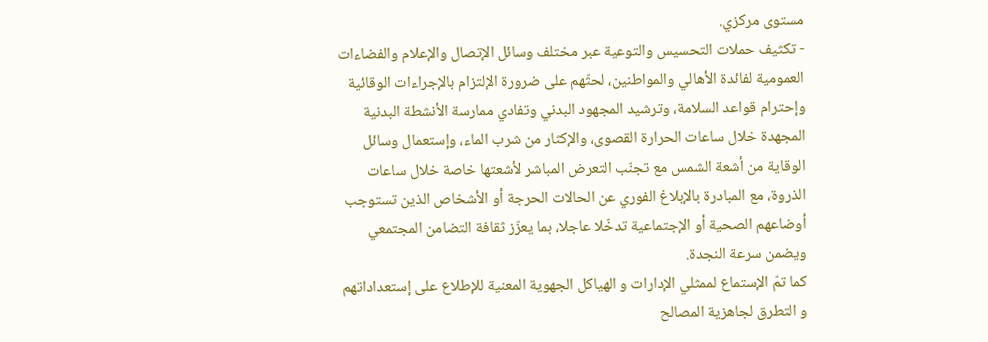مستوى مركزي.
- تكثيف حملات التحسيس والتوعية عبر مختلف وسائل الإتصال والإعلام والفضاءات العمومية لفائدة الأهالي والمواطنين، لحثّهم على ضرورة الإلتزام بالإجراءات الوقائية وإحترام قواعد السلامة، وترشيد المجهود البدني وتفادي ممارسة الأنشطة البدنية المجهدة خلال ساعات الحرارة القصوى، والإكثار من شرب الماء، وإستعمال وسائل الوقاية من أشعة الشمس مع تجنّب التعرض المباشر لأشعتها خاصة خلال ساعات الذروة، مع المبادرة بالإبلاغ الفوري عن الحالات الحرجة أو الأشخاص الذين تستوجب أوضاعهم الصحية أو الإجتماعية تدخّلا عاجلا، بما يعزّز ثقافة التضامن المجتمعي ويضمن سرعة النجدة.
كما تمّ الإستماع لممثلي الإدارات و الهياكل الجهوية المعنية للإطلاع على إستعداداتهم و التطرق لجاهزية المصالح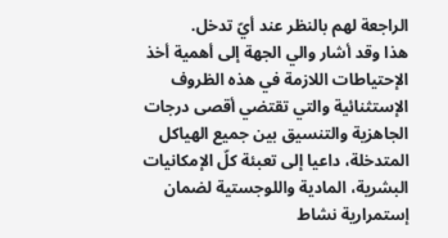الراجعة لهم بالنظر عند أيّ تدخل.
هذا وقد أشار والي الجهة إلى أهمية أخذ الإحتياطات اللازمة في هذه الظروف الإستثنائية والتي تقتضي أقصى درجات الجاهزية والتنسيق بين جميع الهياكل المتدخلة، داعيا إلى تعبئة كلّ الإمكانيات البشرية، المادية واللوجستية لضمان إستمرارية نشاط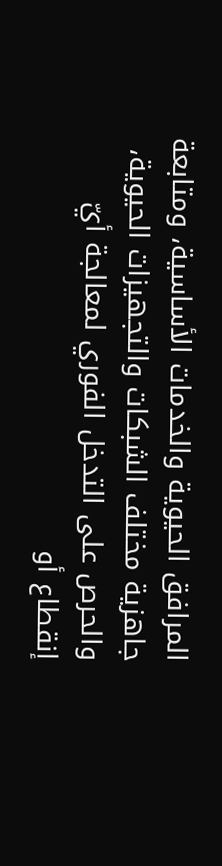المرافق الحيوية والخدمات الأساسية، ومتابعة جاهزية مختلف الشبكات والتجهيزات الحيوية، والحرص على التدخل الفوري لمعالجة أيّ إنقطاع أو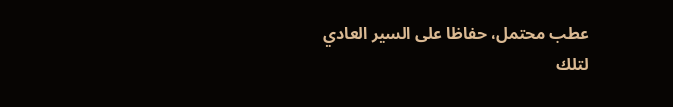عطب محتمل، حفاظا على السير العادي لتلك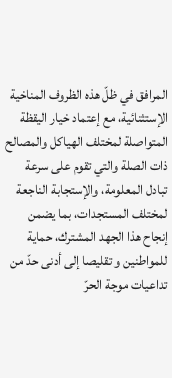المرافق في ظلّ هذه الظروف المناخية الإستثنائية، مع إعتماد خيار اليقظة المتواصلة لمختلف الهياكل والمصالح ذات الصلة والتي تقوم على سرعة تبادل المعلومة، والإستجابة الناجعة لمختلف المستجدات، بما يضمن إنجاح هذا الجهد المشترك، حماية للمواطنين و تقليصا إلى أدنى حدّ من تداعيات موجة الحرّ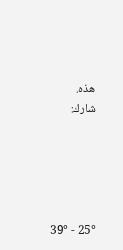هذه.
شارك:





25° - 39°